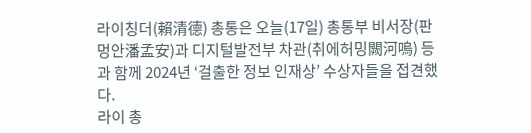라이칭더(賴清德) 총통은 오늘(17일) 총통부 비서장(판멍안潘孟安)과 디지털발전부 차관(취에허밍闕河嗚) 등과 함께 2024년 ‘걸출한 정보 인재상’ 수상자들을 접견했다.
라이 총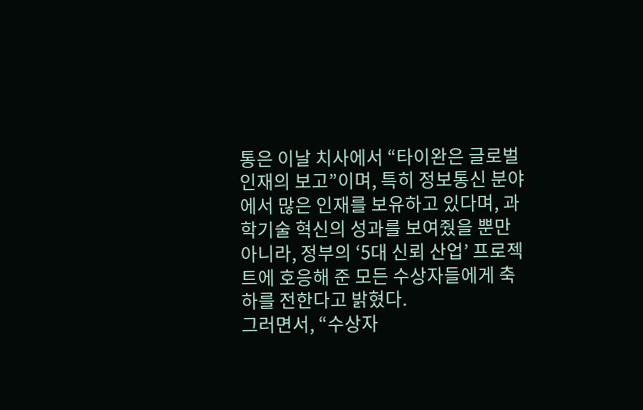통은 이날 치사에서 “타이완은 글로벌 인재의 보고”이며, 특히 정보통신 분야에서 많은 인재를 보유하고 있다며, 과학기술 혁신의 성과를 보여줬을 뿐만 아니라, 정부의 ‘5대 신뢰 산업’ 프로젝트에 호응해 준 모든 수상자들에게 축하를 전한다고 밝혔다.
그러면서, “수상자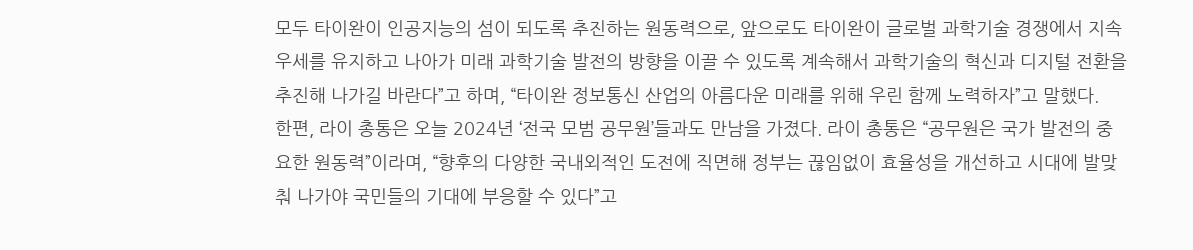모두 타이완이 인공지능의 섬이 되도록 추진하는 원동력으로, 앞으로도 타이완이 글로벌 과학기술 경쟁에서 지속 우세를 유지하고 나아가 미래 과학기술 발전의 방향을 이끌 수 있도록 계속해서 과학기술의 혁신과 디지털 전환을 추진해 나가길 바란다”고 하며, “타이완 정보통신 산업의 아름다운 미래를 위해 우린 함께 노력하자”고 말했다.
한편, 라이 총통은 오늘 2024년 ‘전국 모범 공무원’들과도 만남을 가졌다. 라이 총통은 “공무원은 국가 발전의 중요한 원동력”이라며, “향후의 다양한 국내외적인 도전에 직면해 정부는 끊임없이 효율성을 개선하고 시대에 발맞춰 나가야 국민들의 기대에 부응할 수 있다”고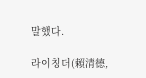말했다.

라이칭더(賴清德,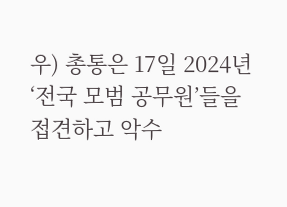우) 총통은 17일 2024년 ‘전국 모범 공무원’들을 접견하고 악수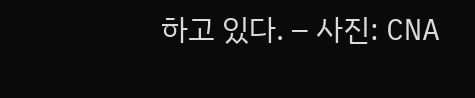하고 있다. – 사진: CNA